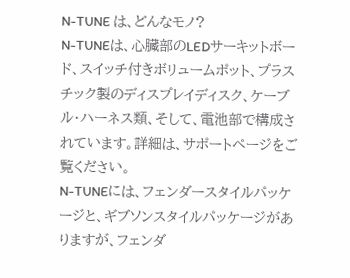N-TUNE は、どんなモノ?
N-TUNEは、心臓部のLEDサーキットボード、スイッチ付きボリュームポット、プラスチック製のディスプレイディスク、ケーブル・ハーネス類、そして、電池部で構成されています。詳細は、サポートページをご覧ください。
N-TUNEには、フェンダースタイルパッケージと、ギブソンスタイルパッケージがありますが、フェンダ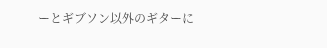ーとギブソン以外のギターに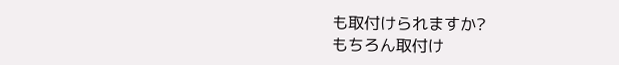も取付けられますか?
もちろん取付け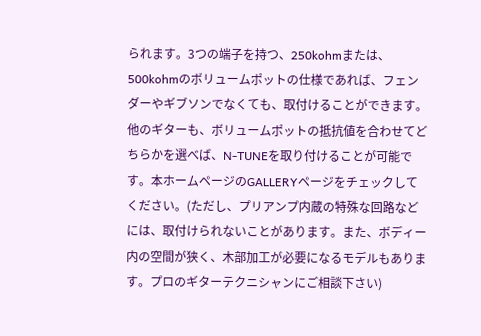られます。3つの端子を持つ、250kohmまたは、500kohmのボリュームポットの仕様であれば、フェンダーやギブソンでなくても、取付けることができます。他のギターも、ボリュームポットの抵抗値を合わせてどちらかを選べば、N-TUNEを取り付けることが可能です。本ホームページのGALLERYページをチェックしてください。(ただし、プリアンプ内蔵の特殊な回路などには、取付けられないことがあります。また、ボディー内の空間が狭く、木部加工が必要になるモデルもあります。プロのギターテクニシャンにご相談下さい)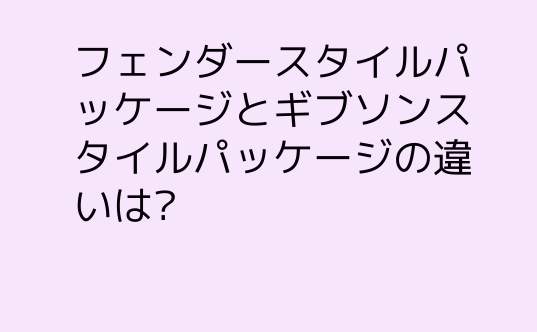フェンダースタイルパッケージとギブソンスタイルパッケージの違いは?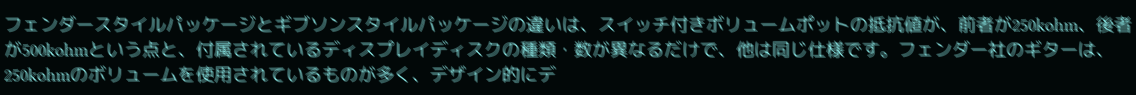フェンダースタイルパッケージとギブソンスタイルパッケージの違いは、スイッチ付きボリュームポットの抵抗値が、前者が250kohm、後者が500kohmという点と、付属されているディスプレイディスクの種類・数が異なるだけで、他は同じ仕様です。フェンダー社のギターは、250kohmのボリュームを使用されているものが多く、デザイン的にデ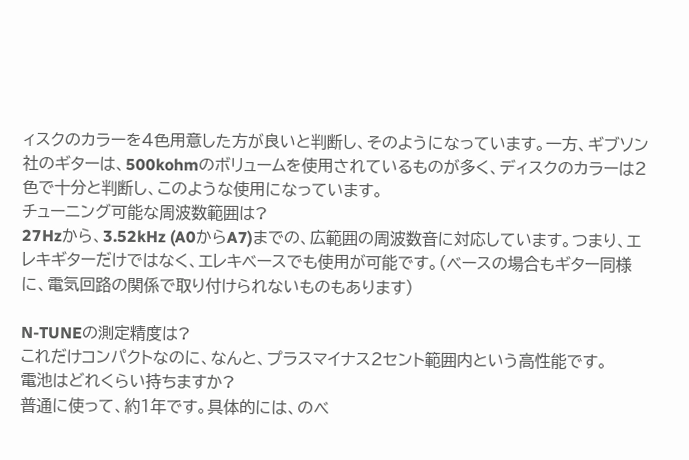ィスクのカラーを4色用意した方が良いと判断し、そのようになっています。一方、ギブソン社のギターは、500kohmのボリュームを使用されているものが多く、ディスクのカラーは2色で十分と判断し、このような使用になっています。
チューニング可能な周波数範囲は?
27Hzから、3.52kHz (A0からA7)までの、広範囲の周波数音に対応しています。つまり、エレキギターだけではなく、エレキベースでも使用が可能です。(ベースの場合もギター同様に、電気回路の関係で取り付けられないものもあります)

N-TUNEの測定精度は?
これだけコンパクトなのに、なんと、プラスマイナス2セント範囲内という高性能です。
電池はどれくらい持ちますか?
普通に使って、約1年です。具体的には、のべ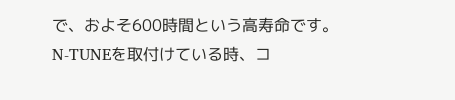で、およそ600時間という高寿命です。
N-TUNEを取付けている時、コ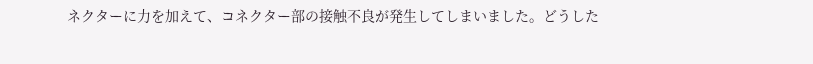ネクターに力を加えて、コネクター部の接触不良が発生してしまいました。どうした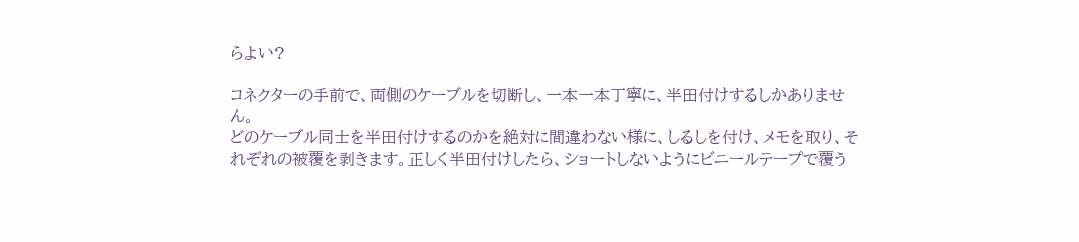らよい?

コネクターの手前で、両側のケーブルを切断し、一本一本丁寧に、半田付けするしかありません。
どのケーブル同士を半田付けするのかを絶対に間違わない様に、しるしを付け、メモを取り、それぞれの被覆を剥きます。正しく半田付けしたら、ショートしないようにビニールテープで覆う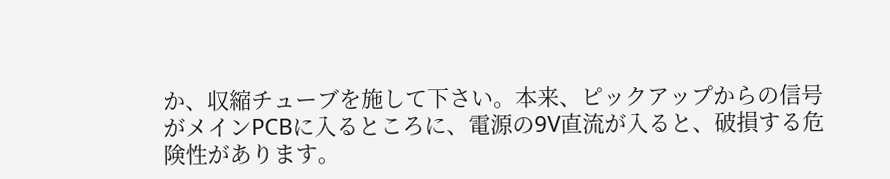か、収縮チューブを施して下さい。本来、ピックアップからの信号がメインPCBに入るところに、電源の9V直流が入ると、破損する危険性があります。